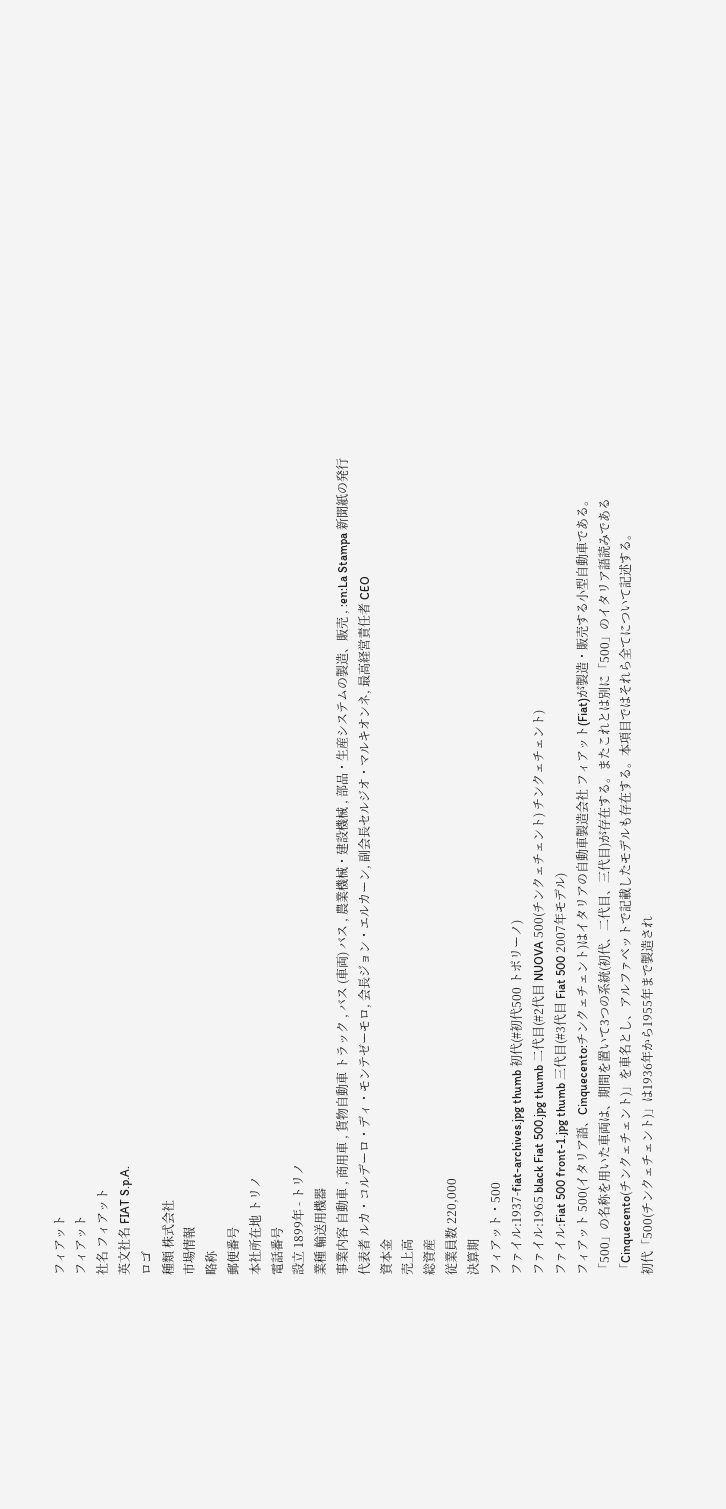フィアット
フィアット
社名 フィアット
英文社名 FIAT S.p.A.
ロゴ
種類 株式会社
市場情報
略称
郵便番号
本社所在地 トリノ
電話番号
設立 1899年 - トリノ
業種 輸送用機器
事業内容 自動車 , 商用車 , 貨物自動車 トラック , バス (車両) バス , 農業機械・建設機械 , 部品・生産システムの製造、販売 , :en:La Stampa 新聞紙の発行
代表者 ルカ・コルデーロ・ディ・モンテゼーモロ, 会長ジョン・エルカーン, 副会長セルジオ・マルキオンネ, 最高経営責任者 CEO
資本金
売上高
総資産
従業員数 220,000
決算期
フィアット・500
ファイル:1937-fiat-archives.jpg thumb 初代(#初代500 トポリーノ)
ファイル:1965 black Fiat 500.jpg thumb 二代目(#2代目 NUOVA 500(チンクェチェント) チンクェチェント)
ファイル:Fiat 500 front-1.jpg thumb 三代目(#3代目 Fiat 500 2007年モデル)
フィアット 500(イタリア語、Cinquecento:チンクェチェント)はイタリアの自動車製造会社 フィアット(Fiat)が製造・販売する小型自動車である。
「500」の名称を用いた車両は、期間を置いて3つの系統(初代、二代目、三代目)が存在する。またこれとは別に「500」のイタリア語読みである「Cinquecento(チンクェチェント)」を車名とし、アルファベットで記載したモデルも存在する。本項目ではそれら全てについて記述する。
初代「500(チンクェチェント)」は1936年から1955年まで製造され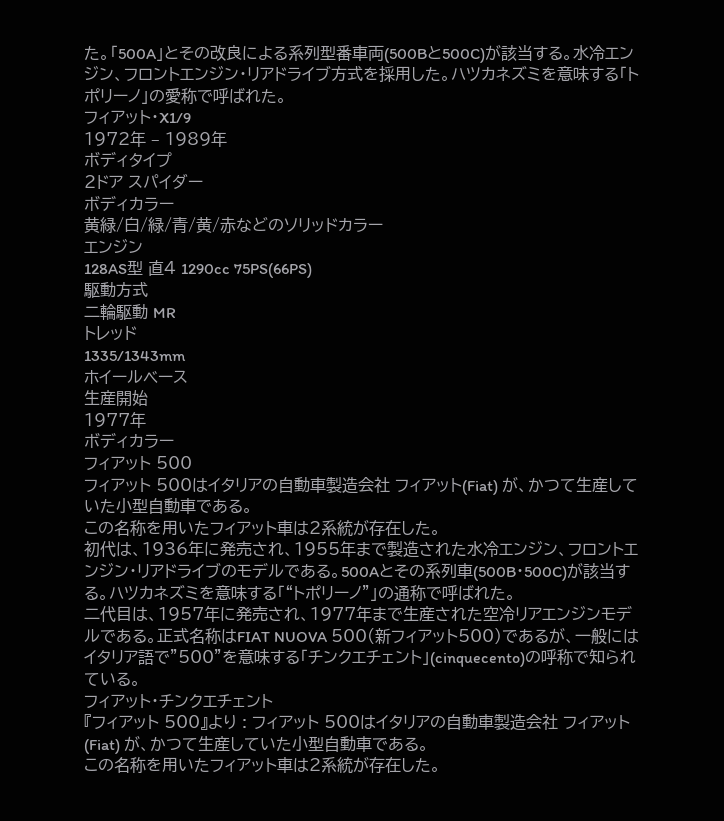た。「500A」とその改良による系列型番車両(500Bと500C)が該当する。水冷エンジン、フロントエンジン・リアドライブ方式を採用した。ハツカネズミを意味する「トポリーノ」の愛称で呼ばれた。
フィアット・X1/9
1972年 – 1989年
ボディタイプ
2ドア スパイダー
ボディカラー
黄緑/白/緑/青/黄/赤などのソリッドカラー
エンジン
128AS型 直4 1290cc 75PS(66PS)
駆動方式
二輪駆動 MR
トレッド
1335/1343mm
ホイールベース
生産開始
1977年
ボディカラー
フィアット 500
フィアット 500はイタリアの自動車製造会社 フィアット(Fiat) が、かつて生産していた小型自動車である。
この名称を用いたフィアット車は2系統が存在した。
初代は、1936年に発売され、1955年まで製造された水冷エンジン、フロントエンジン・リアドライブのモデルである。500Aとその系列車(500B・500C)が該当する。ハツカネズミを意味する「“トポリーノ”」の通称で呼ばれた。
二代目は、1957年に発売され、1977年まで生産された空冷リアエンジンモデルである。正式名称はFIAT NUOVA 500(新フィアット500)であるが、一般にはイタリア語で"500"を意味する「チンクエチェント」(cinquecento)の呼称で知られている。
フィアット・チンクエチェント
『フィアット 500』より : フィアット 500はイタリアの自動車製造会社 フィアット(Fiat) が、かつて生産していた小型自動車である。
この名称を用いたフィアット車は2系統が存在した。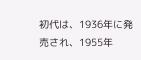初代は、1936年に発売され、1955年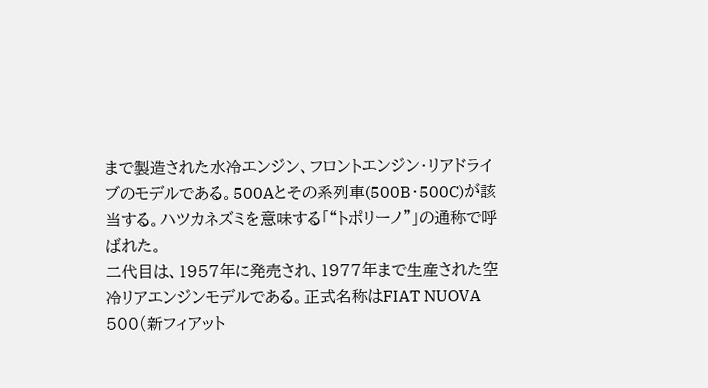まで製造された水冷エンジン、フロントエンジン・リアドライブのモデルである。500Aとその系列車(500B・500C)が該当する。ハツカネズミを意味する「“トポリーノ”」の通称で呼ばれた。
二代目は、1957年に発売され、1977年まで生産された空冷リアエンジンモデルである。正式名称はFIAT NUOVA 500(新フィアット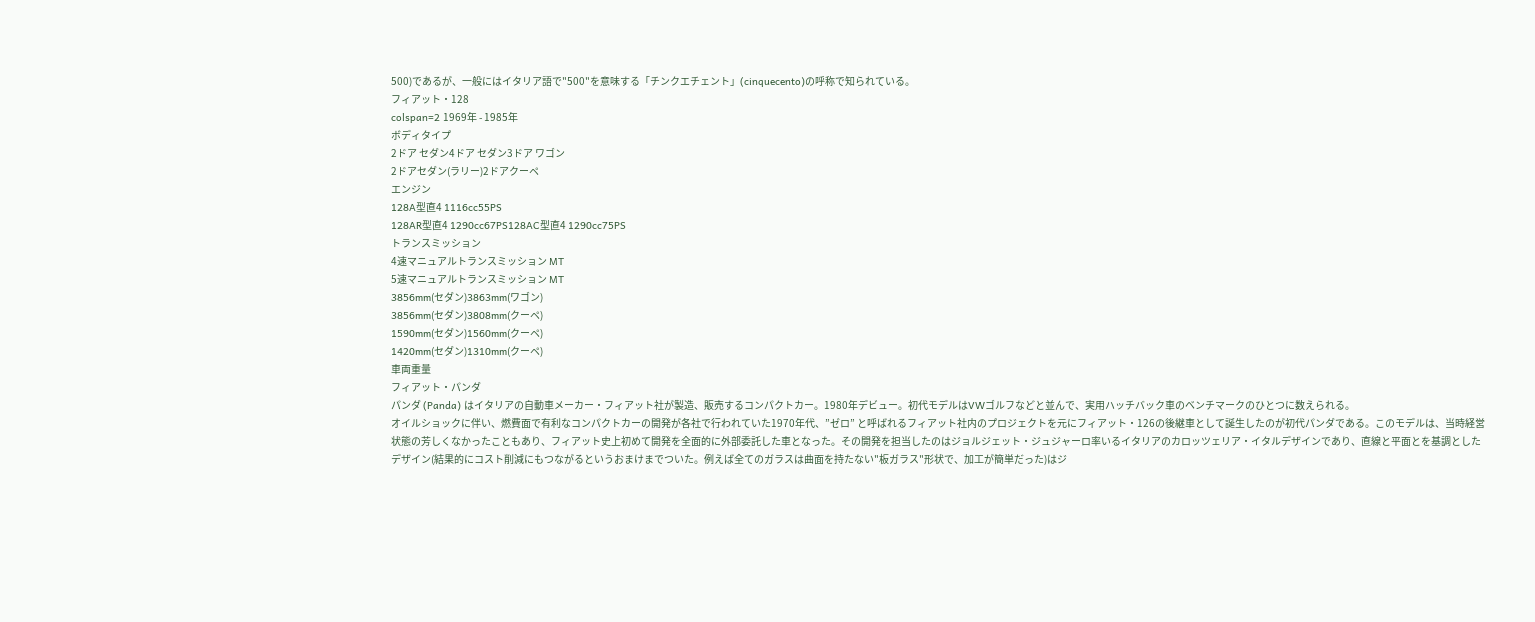500)であるが、一般にはイタリア語で"500"を意味する「チンクエチェント」(cinquecento)の呼称で知られている。
フィアット・128
colspan=2 1969年 - 1985年
ボディタイプ
2ドア セダン4ドア セダン3ドア ワゴン
2ドアセダン(ラリー)2ドアクーペ
エンジン
128A型直4 1116cc55PS
128AR型直4 1290cc67PS128AC型直4 1290cc75PS
トランスミッション
4速マニュアルトランスミッション MT
5速マニュアルトランスミッション MT
3856mm(セダン)3863mm(ワゴン)
3856mm(セダン)3808mm(クーペ)
1590mm(セダン)1560mm(クーペ)
1420mm(セダン)1310mm(クーペ)
車両重量
フィアット・パンダ
パンダ (Panda) はイタリアの自動車メーカー・フィアット社が製造、販売するコンパクトカー。1980年デビュー。初代モデルはVWゴルフなどと並んで、実用ハッチバック車のベンチマークのひとつに数えられる。
オイルショックに伴い、燃費面で有利なコンパクトカーの開発が各社で行われていた1970年代、”ゼロ” と呼ばれるフィアット社内のプロジェクトを元にフィアット・126の後継車として誕生したのが初代パンダである。このモデルは、当時経営状態の芳しくなかったこともあり、フィアット史上初めて開発を全面的に外部委託した車となった。その開発を担当したのはジョルジェット・ジュジャーロ率いるイタリアのカロッツェリア・イタルデザインであり、直線と平面とを基調としたデザイン(結果的にコスト削減にもつながるというおまけまでついた。例えば全てのガラスは曲面を持たない"板ガラス"形状で、加工が簡単だった)はジ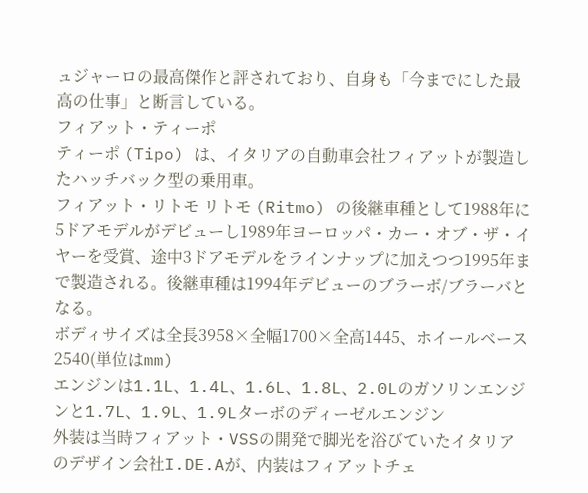ュジャーロの最高傑作と評されており、自身も「今までにした最高の仕事」と断言している。
フィアット・ティーポ
ティーポ (Tipo) は、イタリアの自動車会社フィアットが製造したハッチバック型の乗用車。
フィアット・リトモ リトモ (Ritmo) の後継車種として1988年に5ドアモデルがデビューし1989年ヨーロッパ・カー・オブ・ザ・イヤーを受賞、途中3ドアモデルをラインナップに加えつつ1995年まで製造される。後継車種は1994年デビューのブラーボ/ブラーバとなる。
ボディサイズは全長3958×全幅1700×全高1445、ホイールベース2540(単位はmm)
エンジンは1.1L、1.4L、1.6L、1.8L、2.0Lのガソリンエンジンと1.7L、1.9L、1.9Lターボのディーゼルエンジン
外装は当時フィアット・VSSの開発で脚光を浴びていたイタリアのデザイン会社I.DE.Aが、内装はフィアットチェ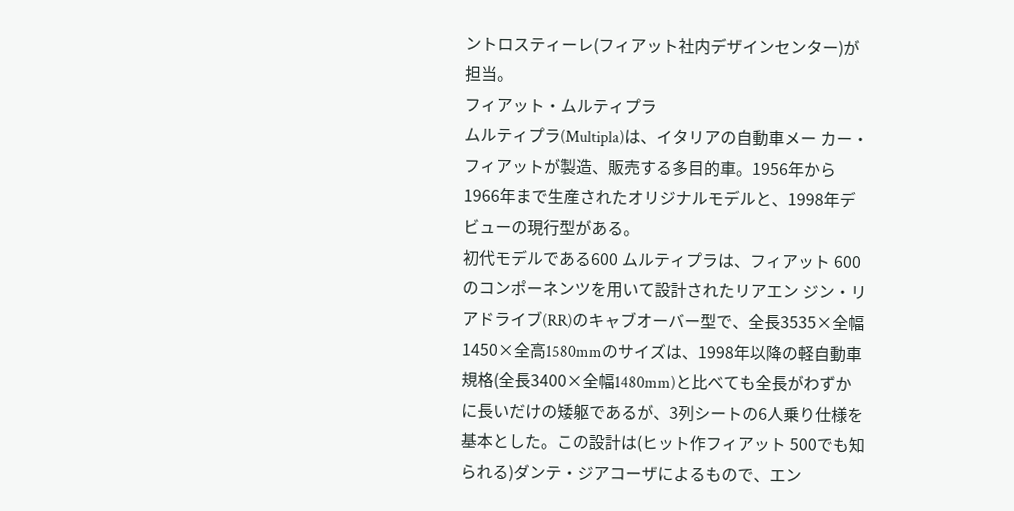ントロスティーレ(フィアット社内デザインセンター)が担当。
フィアット・ムルティプラ
ムルティプラ(Multipla)は、イタリアの自動車メー カー・フィアットが製造、販売する多目的車。1956年から1966年まで生産されたオリジナルモデルと、1998年デビューの現行型がある。
初代モデルである600 ムルティプラは、フィアット 600のコンポーネンツを用いて設計されたリアエン ジン・リアドライブ(RR)のキャブオーバー型で、全長3535×全幅1450×全高1580mmのサイズは、1998年以降の軽自動車規格(全長3400×全幅1480mm)と比べても全長がわずかに長いだけの矮躯であるが、3列シートの6人乗り仕様を基本とした。この設計は(ヒット作フィアット 500でも知られる)ダンテ・ジアコーザによるもので、エン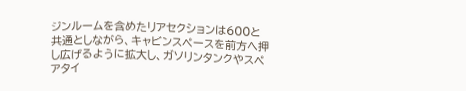ジンルームを含めたリアセクションは600と共通としながら、キャビンスペースを前方へ押し広げるように拡大し、ガソリンタンクやスペアタイ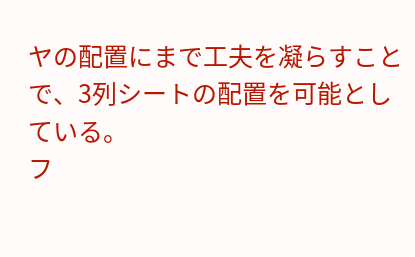ヤの配置にまで工夫を凝らすことで、3列シートの配置を可能としている。
フ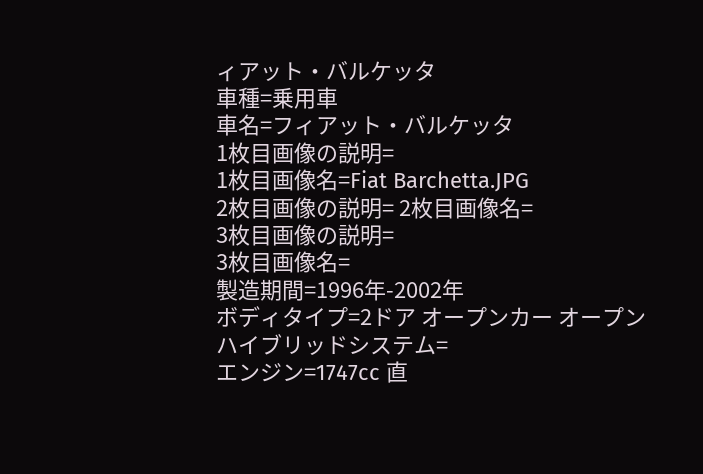ィアット・バルケッタ
車種=乗用車
車名=フィアット・バルケッタ
1枚目画像の説明=
1枚目画像名=Fiat Barchetta.JPG
2枚目画像の説明= 2枚目画像名=
3枚目画像の説明=
3枚目画像名=
製造期間=1996年-2002年
ボディタイプ=2ドア オープンカー オープン
ハイブリッドシステム=
エンジン=1747cc 直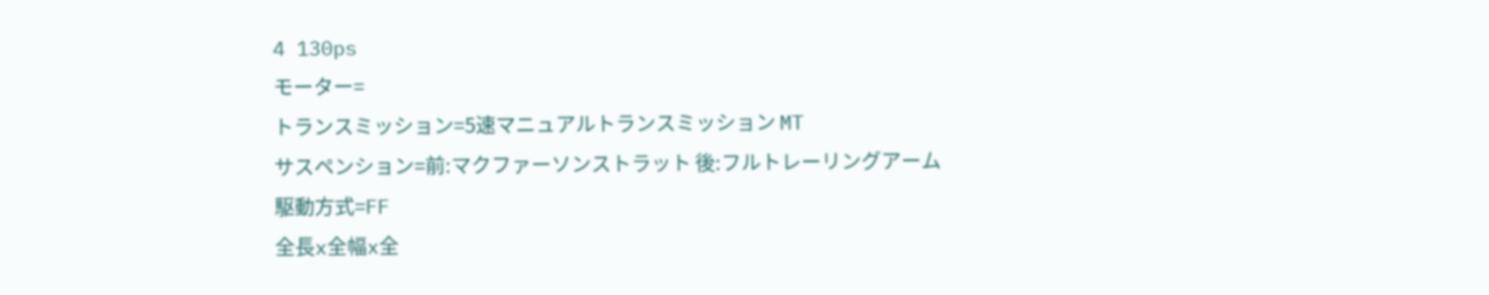4 130ps
モーター=
トランスミッション=5速マニュアルトランスミッション MT
サスペンション=前:マクファーソンストラット 後:フルトレーリングアーム
駆動方式=FF
全長x全幅x全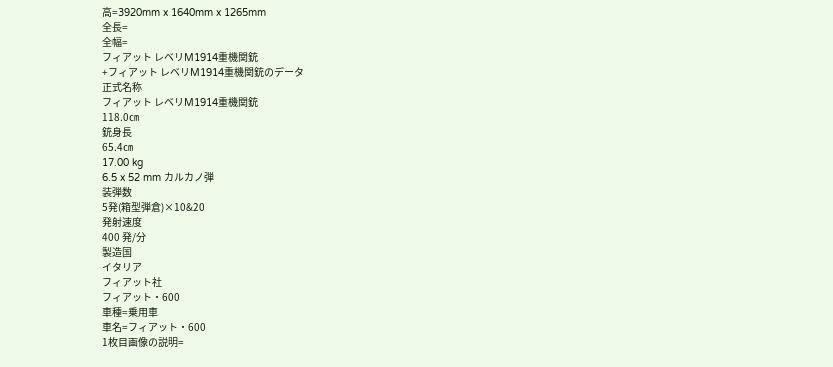高=3920mm x 1640mm x 1265mm
全長=
全幅=
フィアット レベリM1914重機関銃
+フィアット レベリM1914重機関銃のデータ
正式名称
フィアット レベリM1914重機関銃
118.0㎝
銃身長
65.4㎝
17.00 kg
6.5 x 52 mm カルカノ弾
装弾数
5発(箱型弾倉)×10&20
発射速度
400 発/分
製造国
イタリア
フィアット社
フィアット・600
車種=乗用車
車名=フィアット・600
1枚目画像の説明=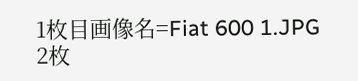1枚目画像名=Fiat 600 1.JPG
2枚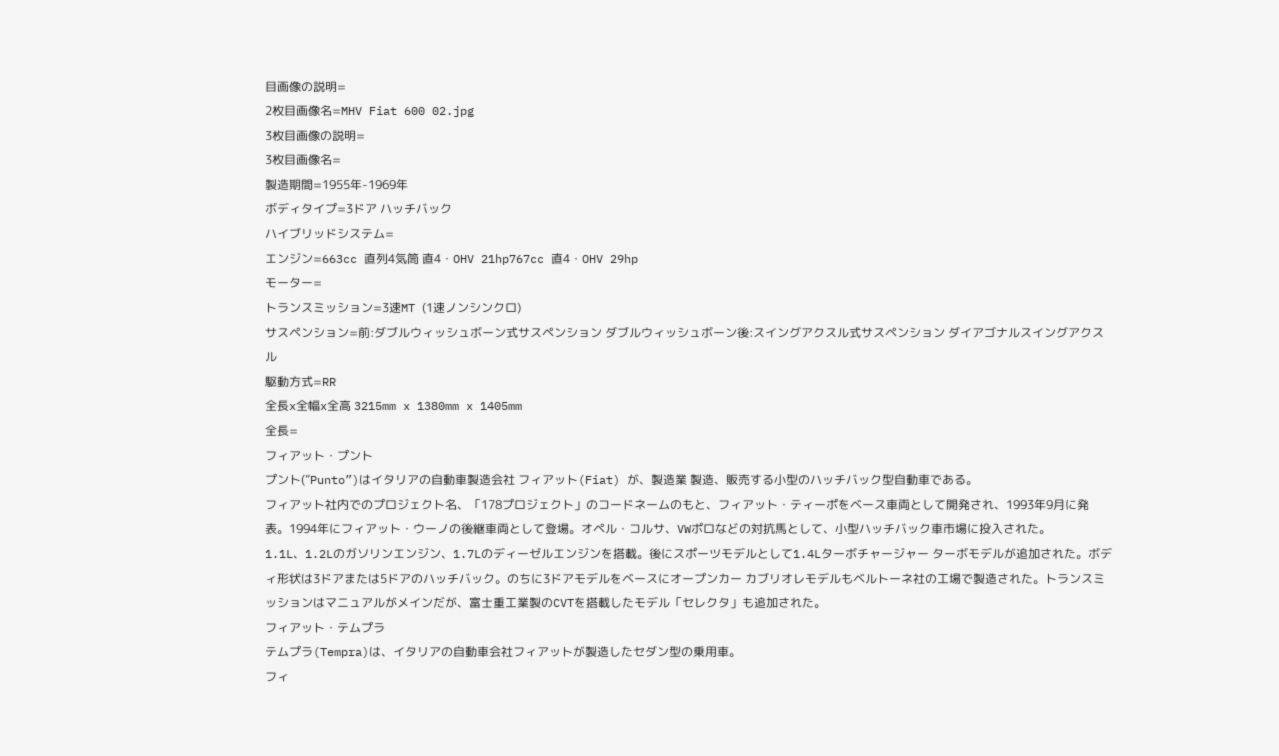目画像の説明=
2枚目画像名=MHV Fiat 600 02.jpg
3枚目画像の説明=
3枚目画像名=
製造期間=1955年-1969年
ボディタイプ=3ドア ハッチバック
ハイブリッドシステム=
エンジン=663cc 直列4気筒 直4・OHV 21hp767cc 直4・OHV 29hp
モーター=
トランスミッション=3速MT (1速ノンシンクロ)
サスペンション=前:ダブルウィッシュボーン式サスペンション ダブルウィッシュボーン後:スイングアクスル式サスペンション ダイアゴナルスイングアクスル
駆動方式=RR
全長x全幅x全高 3215mm x 1380mm x 1405mm
全長=
フィアット・プント
プント(”Punto”)はイタリアの自動車製造会社 フィアット(Fiat) が、製造業 製造、販売する小型のハッチバック型自動車である。
フィアット社内でのプロジェクト名、「178プロジェクト」のコードネームのもと、フィアット・ティーポをベース車両として開発され、1993年9月に発表。1994年にフィアット・ウーノの後継車両として登場。オペル・コルサ、VWポロなどの対抗馬として、小型ハッチバック車市場に投入された。
1.1L、1.2Lのガソリンエンジン、1.7Lのディーゼルエンジンを搭載。後にスポーツモデルとして1.4Lターボチャージャー ターボモデルが追加された。ボディ形状は3ドアまたは5ドアのハッチバック。のちに3ドアモデルをベースにオープンカー カブリオレモデルもベルトーネ社の工場で製造された。トランスミッションはマニュアルがメインだが、富士重工業製のCVTを搭載したモデル「セレクタ」も追加された。
フィアット・テムプラ
テムプラ(Tempra)は、イタリアの自動車会社フィアットが製造したセダン型の乗用車。
フィ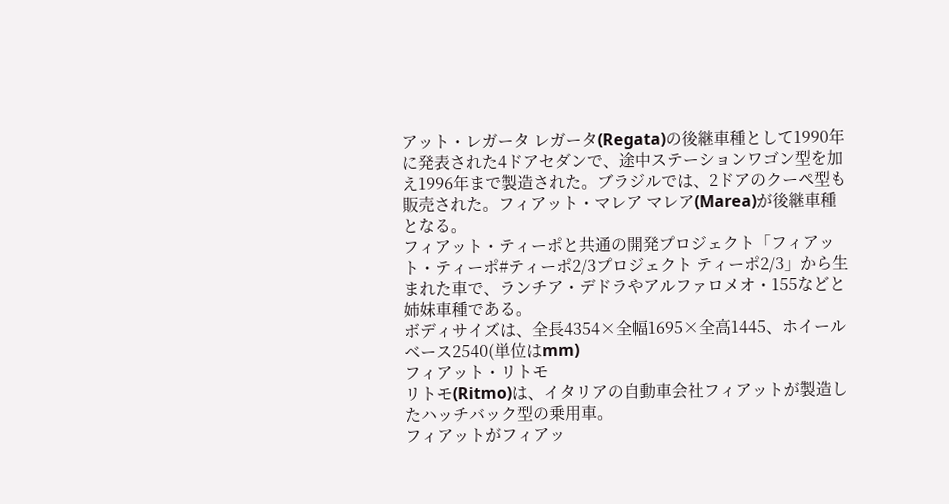アット・レガータ レガータ(Regata)の後継車種として1990年に発表された4ドアセダンで、途中ステーションワゴン型を加え1996年まで製造された。ブラジルでは、2ドアのクーペ型も販売された。フィアット・マレア マレア(Marea)が後継車種となる。
フィアット・ティーポと共通の開発プロジェクト「フィアット・ティーポ#ティーポ2/3プロジェクト ティーポ2/3」から生まれた車で、ランチア・デドラやアルファロメオ・155などと姉妹車種である。
ボディサイズは、全長4354×全幅1695×全高1445、ホイールベース2540(単位はmm)
フィアット・リトモ
リトモ(Ritmo)は、イタリアの自動車会社フィアットが製造したハッチバック型の乗用車。
フィアットがフィアッ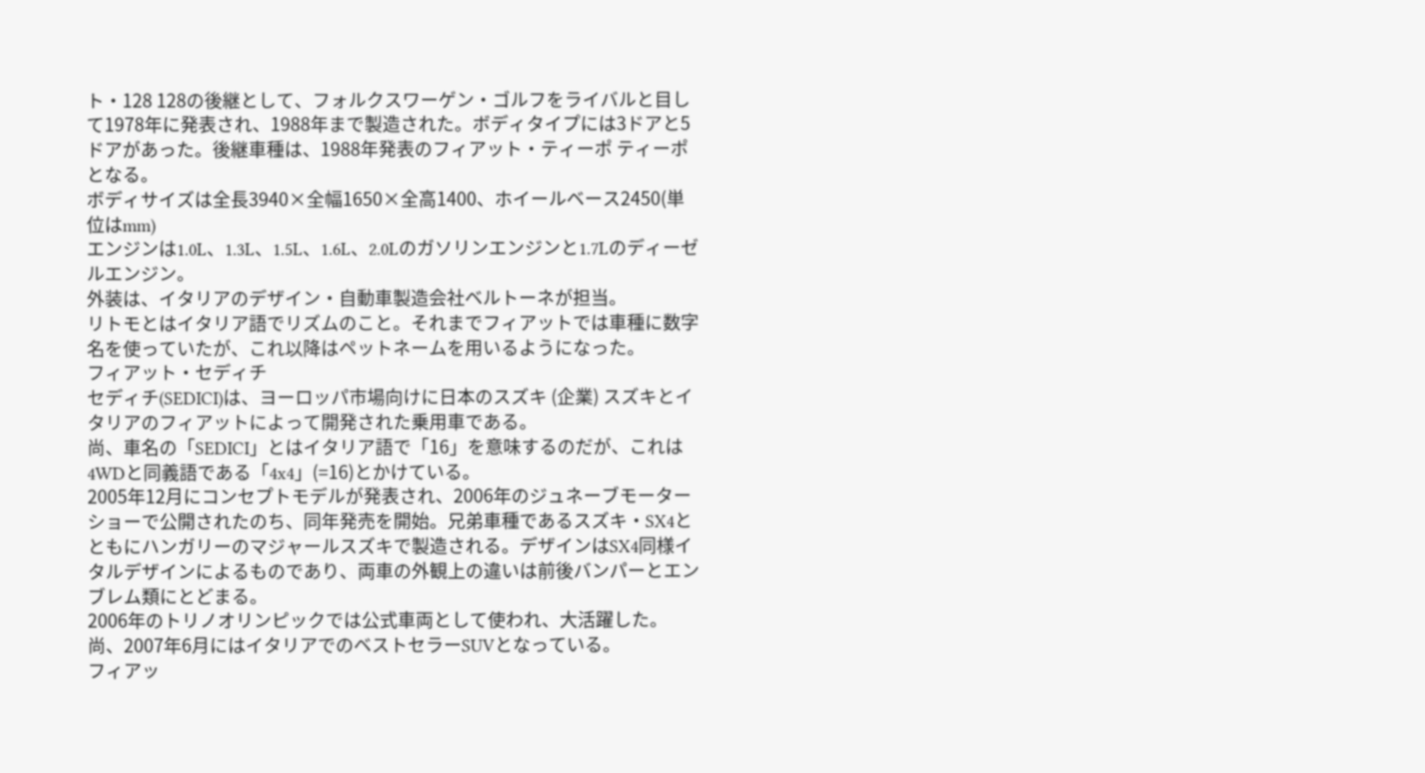ト・128 128の後継として、フォルクスワーゲン・ゴルフをライバルと目して1978年に発表され、1988年まで製造された。ボディタイプには3ドアと5ドアがあった。後継車種は、1988年発表のフィアット・ティーポ ティーポとなる。
ボディサイズは全長3940×全幅1650×全高1400、ホイールベース2450(単位はmm)
エンジンは1.0L、1.3L、1.5L、1.6L、2.0Lのガソリンエンジンと1.7Lのディーゼルエンジン。
外装は、イタリアのデザイン・自動車製造会社ベルトーネが担当。
リトモとはイタリア語でリズムのこと。それまでフィアットでは車種に数字名を使っていたが、これ以降はペットネームを用いるようになった。
フィアット・セディチ
セディチ(SEDICI)は、ヨーロッパ市場向けに日本のスズキ (企業) スズキとイタリアのフィアットによって開発された乗用車である。
尚、車名の「SEDICI」とはイタリア語で「16」を意味するのだが、これは4WDと同義語である「4x4」(=16)とかけている。
2005年12月にコンセプトモデルが発表され、2006年のジュネーブモーターショーで公開されたのち、同年発売を開始。兄弟車種であるスズキ・SX4とともにハンガリーのマジャールスズキで製造される。デザインはSX4同様イタルデザインによるものであり、両車の外観上の違いは前後バンパーとエンブレム類にとどまる。
2006年のトリノオリンピックでは公式車両として使われ、大活躍した。
尚、2007年6月にはイタリアでのベストセラーSUVとなっている。
フィアッ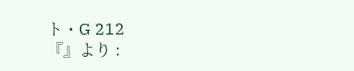ト・G 212
『』より :